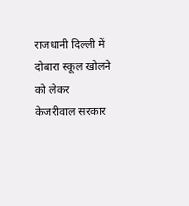राजधानी दिल्ली में दोबारा स्कूल खोलने को लेकर केजरीवाल सरकार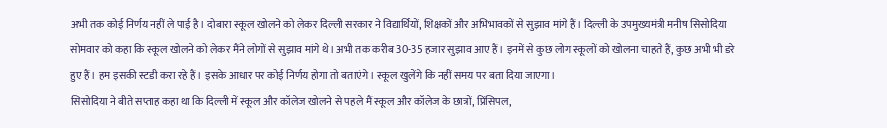अभी तक कोई निर्णय नहीं ले पाई है। दोबारा स्कूल खोलने को लेकर दिल्ली सरकार ने विद्यार्थियों, शिक्षकों और अभिभावकों से सुझाव मांगे हैं। दिल्ली के उपमुख्यमंत्री मनीष सिसोदिया सोमवार को कहा कि स्कूल खोलने को लेकर मैंने लोगों से सुझाव मांगे थे। अभी तक करीब 30-35 हजार सुझाव आए हैं। इनमें से कुछ लोग स्कूलों को खोलना चाहते हैं, कुछ अभी भी डरे हुए हैं। हम इसकी स्टडी करा रहे हैं। इसके आधार पर कोई निर्णय होगा तो बताएंगे। स्कूल खुलेंगे कि नहीं समय पर बता दिया जाएगा।
सिसोदिया ने बीते सप्ताह कहा था कि दिल्ली में स्कूल और कॉलेज खोलने से पहले मैं स्कूल और कॉलेज के छात्रों, प्रिंसिपल,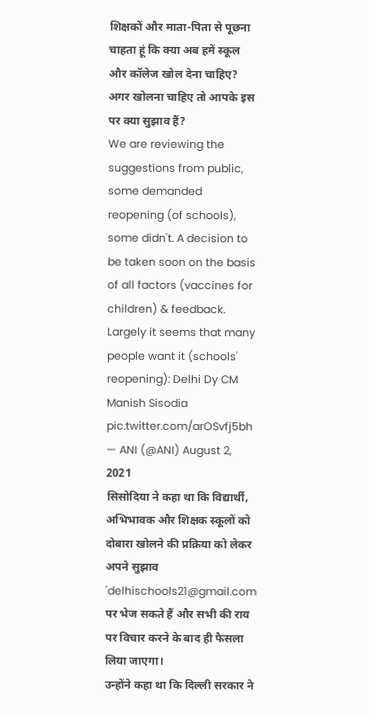शिक्षकों और माता-पिता से पूछना चाहता हूं कि क्या अब हमें स्कूल और कॉलेज खोल देना चाहिए? अगर खोलना चाहिए तो आपके इस पर क्या सुझाव हैं?
We are reviewing the suggestions from public, some demanded reopening (of schools), some didn't. A decision to be taken soon on the basis of all factors (vaccines for children) & feedback. Largely it seems that many people want it (schools' reopening): Delhi Dy CM Manish Sisodia pic.twitter.com/arOSvfj5bh
— ANI (@ANI) August 2, 2021
सिसोदिया ने कहा था कि विद्यार्थी, अभिभावक और शिक्षक स्कूलों को दोबारा खोलने की प्रक्रिया को लेकर अपने सुझाव 'delhischools21@gmail.com पर भेज सकते हैं और सभी की राय पर विचार करने के बाद ही फैसला लिया जाएगा।
उन्होंने कहा था कि दिल्ली सरकार ने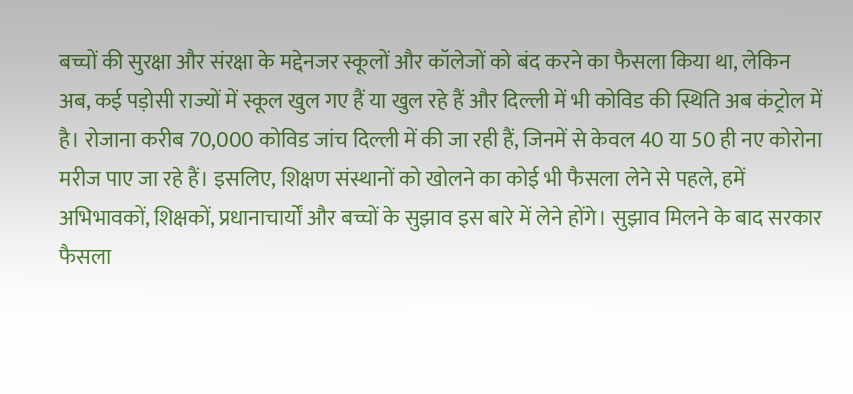बच्चों की सुरक्षा और संरक्षा के मद्देनजर स्कूलों और कॉलेजों को बंद करने का फैसला किया था, लेकिन अब, कई पड़ोसी राज्यों में स्कूल खुल गए हैं या खुल रहे हैं और दिल्ली में भी कोविड की स्थिति अब कंट्रोल में है। रोजाना करीब 70,000 कोविड जांच दिल्ली में की जा रही हैं, जिनमें से केवल 40 या 50 ही नए कोरोना मरीज पाए जा रहे हैं। इसलिए, शिक्षण संस्थानों को खोलने का कोई भी फैसला लेने से पहले, हमें अभिभावकों, शिक्षकों, प्रधानाचार्यों और बच्चों के सुझाव इस बारे में लेने होंगे। सुझाव मिलने के बाद सरकार फैसला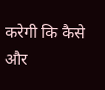करेगी कि कैसे और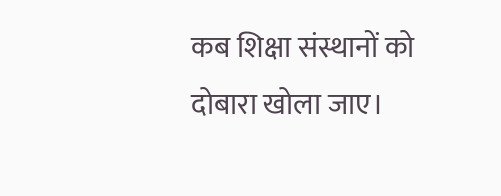कब शिक्षा संस्थानों को दोबारा खोला जाए।